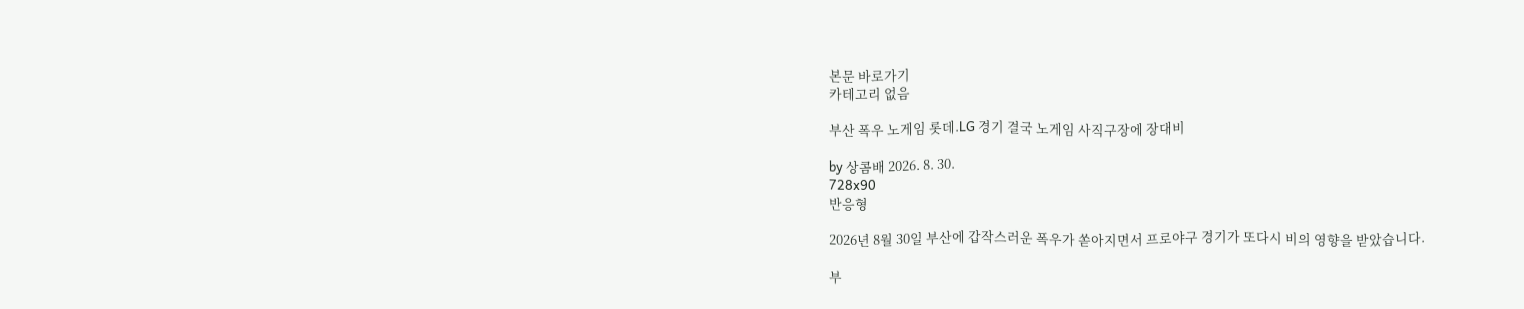본문 바로가기
카테고리 없음

부산 폭우 노게임 롯데.LG 경기 결국 노게임 사직구장에 장대비

by 상콤배 2026. 8. 30.
728x90
반응형

2026년 8월 30일 부산에 갑작스러운 폭우가 쏟아지면서 프로야구 경기가 또다시 비의 영향을 받았습니다.

부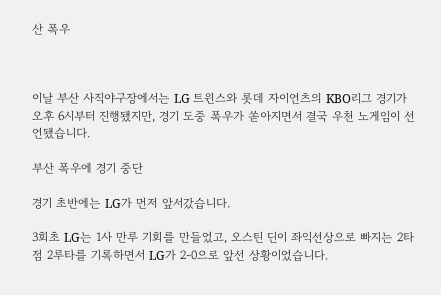산 폭우



이날 부산 사직야구장에서는 LG 트윈스와 롯데 자이언츠의 KBO리그 경기가 오후 6시부터 진행됐지만, 경기 도중 폭우가 쏟아지면서 결국 우천 노게임이 선언됐습니다.

부산 폭우에 경기 중단

경기 초반에는 LG가 먼저 앞서갔습니다.

3회초 LG는 1사 만루 기회를 만들었고, 오스틴 딘이 좌익선상으로 빠지는 2타점 2루타를 기록하면서 LG가 2-0으로 앞선 상황이었습니다.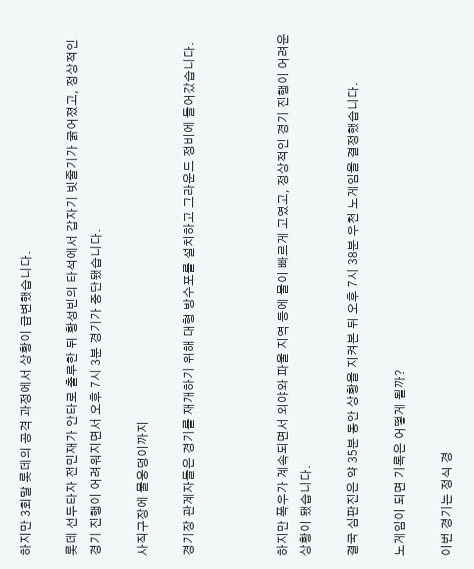하지만 3회말 롯데의 공격 과정에서 상황이 급변했습니다.

롯데 선두타자 전민재가 안타로 출루한 뒤 황성빈의 타석에서 갑자기 빗줄기가 굵어졌고, 정상적인 경기 진행이 어려워지면서 오후 7시 3분 경기가 중단됐습니다.

사직구장에 물웅덩이까지

경기장 관계자들은 경기를 재개하기 위해 대형 방수포를 설치하고 그라운드 정비에 들어갔습니다.



하지만 폭우가 계속되면서 외야와 파울 지역 등에 물이 빠르게 고였고, 정상적인 경기 진행이 어려운 상황이 됐습니다.

결국 심판진은 약 35분 동안 상황을 지켜본 뒤 오후 7시 38분 우천 노게임을 결정했습니다.

노게임이 되면 기록은 어떻게 될까?

이번 경기는 정식 경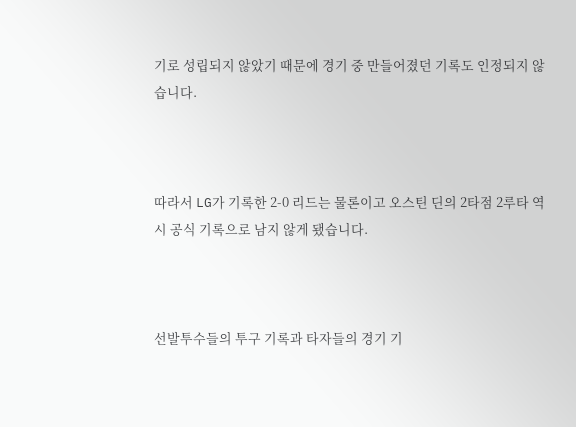기로 성립되지 않았기 때문에 경기 중 만들어졌던 기록도 인정되지 않습니다.



따라서 LG가 기록한 2-0 리드는 물론이고 오스틴 딘의 2타점 2루타 역시 공식 기록으로 남지 않게 됐습니다.



선발투수들의 투구 기록과 타자들의 경기 기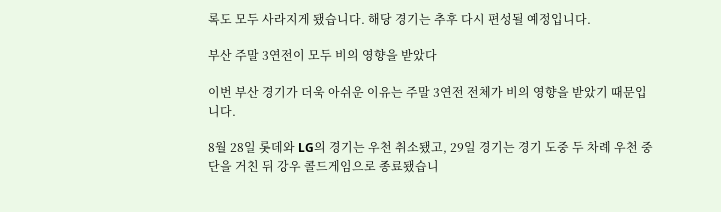록도 모두 사라지게 됐습니다. 해당 경기는 추후 다시 편성될 예정입니다.

부산 주말 3연전이 모두 비의 영향을 받았다

이번 부산 경기가 더욱 아쉬운 이유는 주말 3연전 전체가 비의 영향을 받았기 때문입니다.

8월 28일 롯데와 LG의 경기는 우천 취소됐고, 29일 경기는 경기 도중 두 차례 우천 중단을 거친 뒤 강우 콜드게임으로 종료됐습니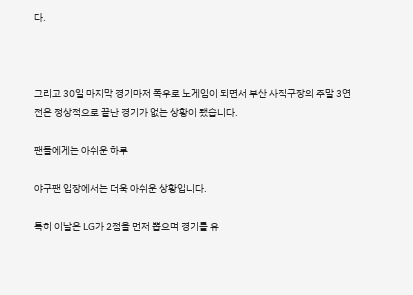다.



그리고 30일 마지막 경기마저 폭우로 노게임이 되면서 부산 사직구장의 주말 3연전은 정상적으로 끝난 경기가 없는 상황이 됐습니다.

팬들에게는 아쉬운 하루

야구팬 입장에서는 더욱 아쉬운 상황입니다.

특히 이날은 LG가 2점을 먼저 뽑으며 경기를 유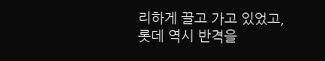리하게 끌고 가고 있었고, 롯데 역시 반격을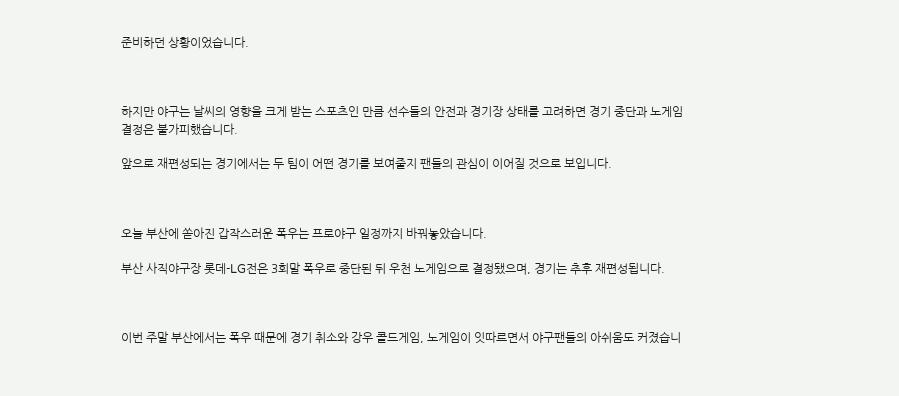준비하던 상황이었습니다.



하지만 야구는 날씨의 영향을 크게 받는 스포츠인 만큼 선수들의 안전과 경기장 상태를 고려하면 경기 중단과 노게임 결정은 불가피했습니다.

앞으로 재편성되는 경기에서는 두 팀이 어떤 경기를 보여줄지 팬들의 관심이 이어질 것으로 보입니다.



오늘 부산에 쏟아진 갑작스러운 폭우는 프로야구 일정까지 바꿔놓았습니다.

부산 사직야구장 롯데-LG전은 3회말 폭우로 중단된 뒤 우천 노게임으로 결정됐으며, 경기는 추후 재편성됩니다.



이번 주말 부산에서는 폭우 때문에 경기 취소와 강우 콜드게임, 노게임이 잇따르면서 야구팬들의 아쉬움도 커졌습니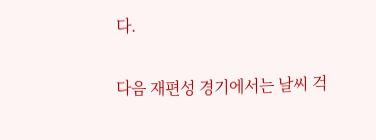다.

다음 재편성 경기에서는 날씨 걱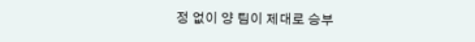정 없이 양 팀이 제대로 승부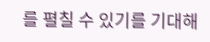를 펼칠 수 있기를 기대해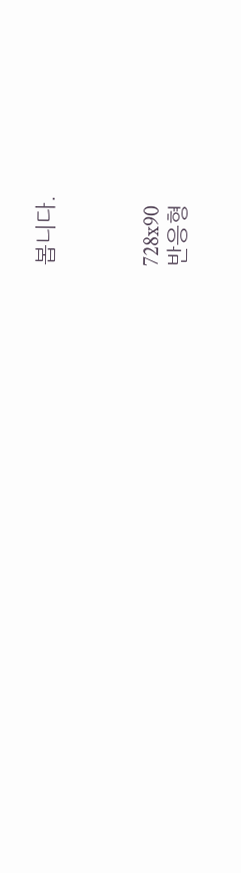봅니다.



728x90
반응형